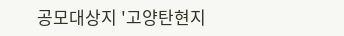공모대상지 '고양탄현지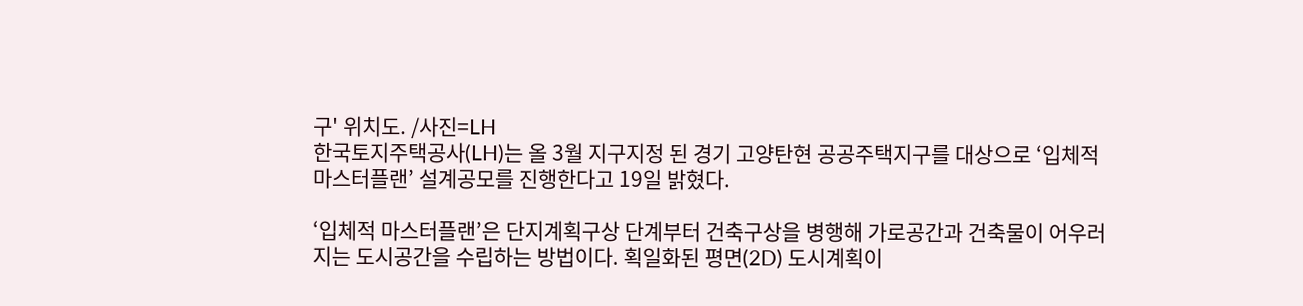구' 위치도. /사진=LH
한국토지주택공사(LH)는 올 3월 지구지정 된 경기 고양탄현 공공주택지구를 대상으로 ‘입체적 마스터플랜’ 설계공모를 진행한다고 19일 밝혔다.

‘입체적 마스터플랜’은 단지계획구상 단계부터 건축구상을 병행해 가로공간과 건축물이 어우러지는 도시공간을 수립하는 방법이다. 획일화된 평면(2D) 도시계획이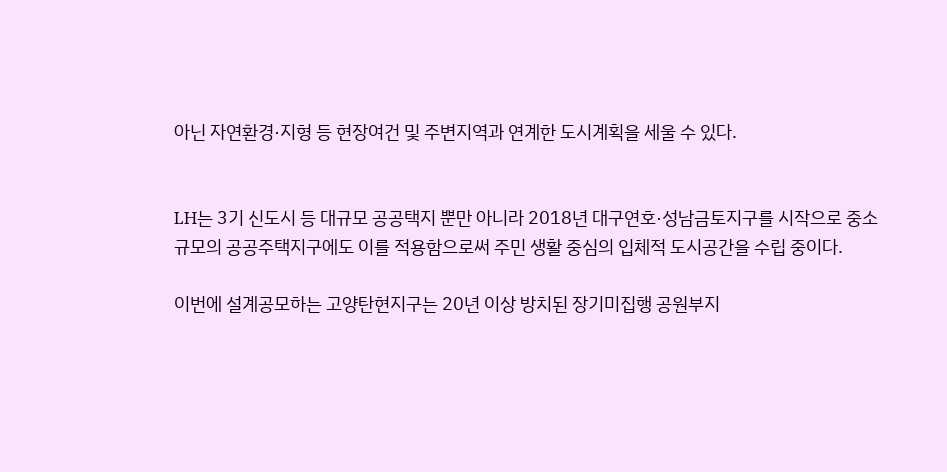아닌 자연환경·지형 등 현장여건 및 주변지역과 연계한 도시계획을 세울 수 있다.


LH는 3기 신도시 등 대규모 공공택지 뿐만 아니라 2018년 대구연호·성남금토지구를 시작으로 중소규모의 공공주택지구에도 이를 적용함으로써 주민 생활 중심의 입체적 도시공간을 수립 중이다.

이번에 설계공모하는 고양탄현지구는 20년 이상 방치된 장기미집행 공원부지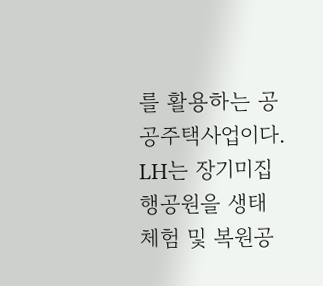를 활용하는 공공주택사업이다. LH는 장기미집행공원을 생태체험 및 복원공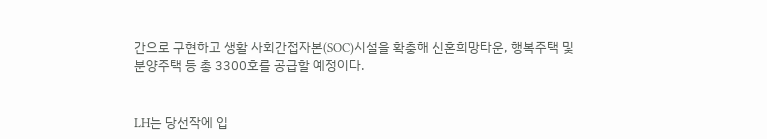간으로 구현하고 생활 사회간접자본(SOC)시설을 확충해 신혼희망타운, 행복주택 및 분양주택 등 총 3300호를 공급할 예정이다.


LH는 당선작에 입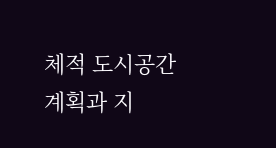체적 도시공간계획과 지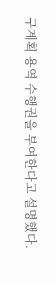구계획 용역 수행권을 부여한다고 설명했다.